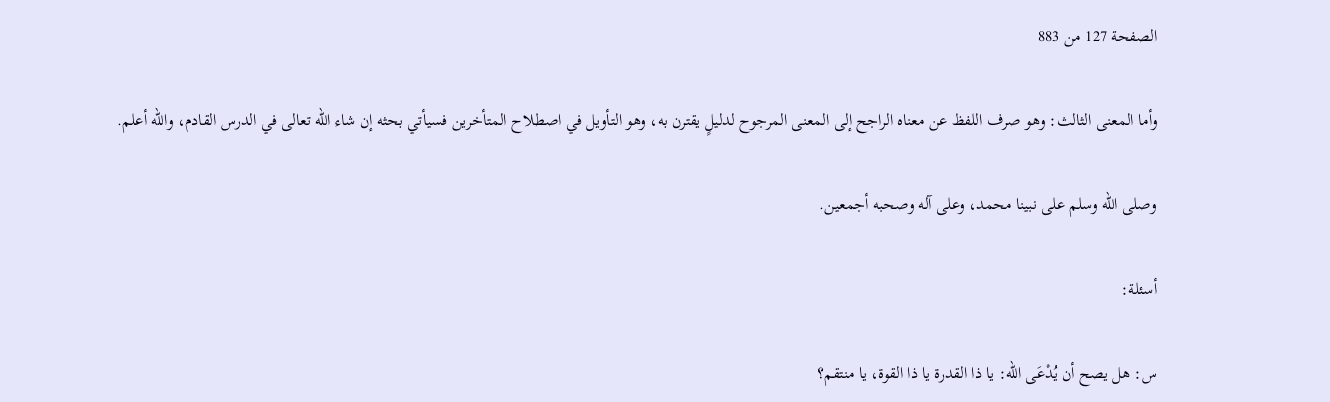الصفحة 127 من 883

وأما المعنى الثالث: وهو صرف اللفظ عن معناه الراجح إلى المعنى المرجوح لدليلٍ يقترن به، وهو التأويل في اصطلاح المتأخرين فسيأتي بحثه إن شاء الله تعالى في الدرس القادم، والله أعلم.

وصلى الله وسلم على نبينا محمد، وعلى آله وصحبه أجمعين.

أسئلة:

س: هل يصح أن يُدْعَى الله: يا ذا القدرة يا ذا القوة، يا منتقم؟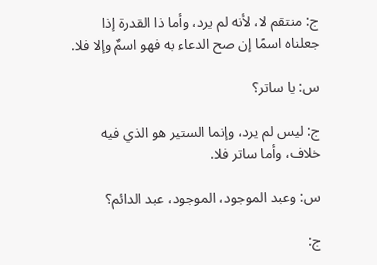ج: منتقم لا، لأنه لم يرد، وأما ذا القدرة إذا جعلناه اسمًا إن صح الدعاء به فهو اسمٌ وإلا فلا.

س: يا ساتر؟

ج: ليس لم يرد، وإنما الستير هو الذي فيه خلاف، وأما ساتر فلا.

س: وعبد الموجود، الموجود، عبد الدائم؟

ج: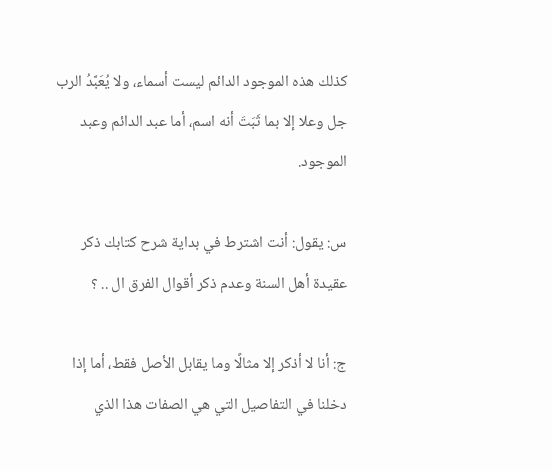كذلك هذه الموجود الدائم ليست أسماء، ولا يُعَبَّدُ الرب جل وعلا إلا بما ثَبَتَ أنه اسم، أما عبد الدائم وعبد الموجود.

س: يقول: أنت اشترط في بداية شرح كتابك ذكر عقيدة أهل السنة وعدم ذكر أقوال الفرق ال .. ؟

ج: أنا لا أذكر إلا مثالًا وما يقابل الأصل فقط، أما إذا دخلنا في التفاصيل التي هي الصفات هذا الذي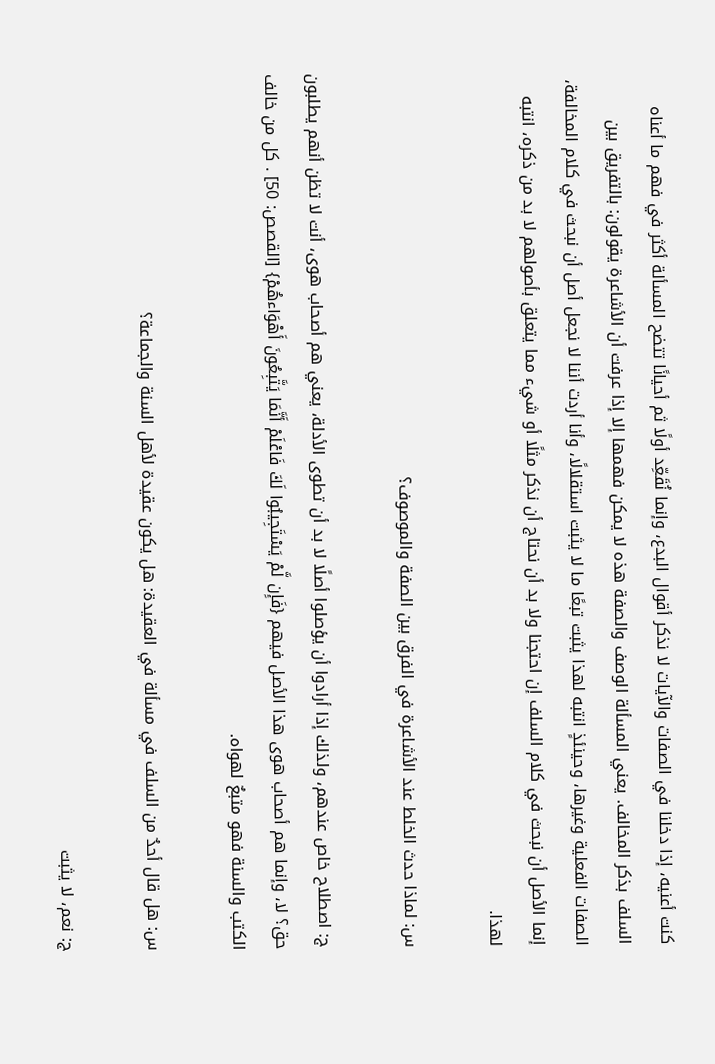كنت أعنيه، إذا دخلنا في الصفات والآيات لا نذكر أقوال البدع، وإنما نُقَعِّد أولًا ثم أحيانًا تتضح المسألة أكثر في فهم ما أعناه السلف بذكر المخالف. يعني المسألة الوصف والصفة هذه لا يمكن فهمها إلا إذا عرفت أن الأشاعرة يقولون: بالتفريق بين الصفات الفعلية وغيرها، وحينئذٍ انتبه لهذا يثبت تبعًا ما لا يثبت استقلالًا، وأنا أردت أننا لا نجعل أصل أن نبحث في كلام المخالفة، إنما الأصل أن نبحث في كلام السلف إن احتجنا ولا بد أن نحتاج أن نذكر مثلًا أو شيء مما يتعلق بأصولهم لا بد من ذكره، انتبه لهذا.

س: لماذا حدث الخلط عند الأشاعرة في الفرق بين الصفة والموصوف؟

ج: اصطلاح خاص عندهم، ولذلك إذا أرادوا أن يؤصلوا أصلًا لا بد أن تطوى الأدلة، يعني هم أصحاب هوى، أنت لا تظن أنهم يطلبون حق؟ لا، وإنما هم أصحاب هوى هذا الأصل فيهم {فَإِن لَّمْ يَسْتَجِيبُوا لَكَ فَاعْلَمْ أَنَّمَا يَتَّبِعُونَ أَهْوَاءهُمْ} [القصص: 50] . كل من خالف الكتب والسنة فهو متبعٌ لهواه.

س: هل قال أحدٌ من السلف في مسألة في العقيدة: هل يكون عقيدة لأهل السنة والجماعة؟

ج: نعم، لا يثبت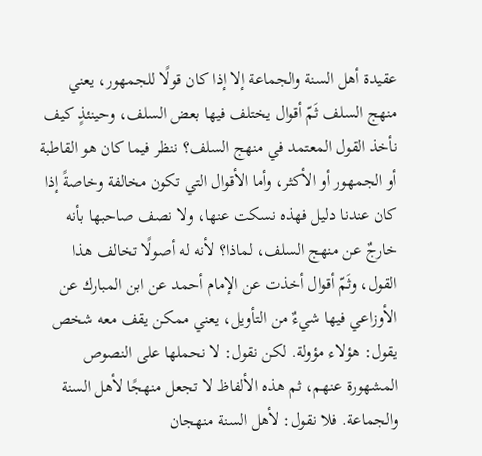عقيدة أهل السنة والجماعة إلا إذا كان قولًا للجمهور، يعني منهج السلف ثَمّ أقوال يختلف فيها بعض السلف، وحينئذٍ كيف نأخذ القول المعتمد في منهج السلف؟ ننظر فيما كان هو القاطبة أو الجمهور أو الأكثر، وأما الأقوال التي تكون مخالفة وخاصةً إذا كان عندنا دليل فهذه نسكت عنها، ولا نصف صاحبها بأنه خارجٌ عن منهج السلف، لماذا؟ لأنه له أصولًا تخالف هذا القول، وثَمّ أقوال أخذت عن الإمام أحمد عن ابن المبارك عن الأوزاعي فيها شيءٌ من التأويل، يعني ممكن يقف معه شخص يقول: هؤلاء مؤولة. لكن نقول: لا نحملها على النصوص المشهورة عنهم، ثم هذه الألفاظ لا تجعل منهجًا لأهل السنة والجماعة. فلا نقول: لأهل السنة منهجان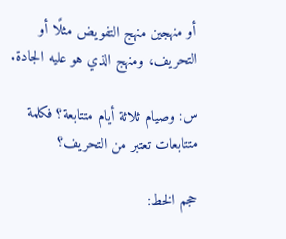أو منهجين منهج التفويض مثلًا أو التحريف، ومنهج الذي هو عليه الجادة.

س: وصيام ثلاثة أيام متتابعة؟ فكلمة متتابعات تعتبر من التحريف؟

حجم الخط: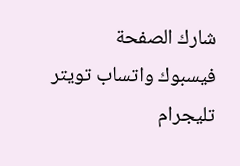شارك الصفحة
فيسبوك واتساب تويتر تليجرام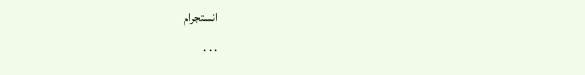انستجرام
. . .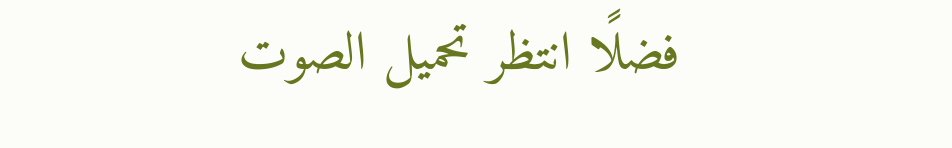فضلًا انتظر تحميل الصوت